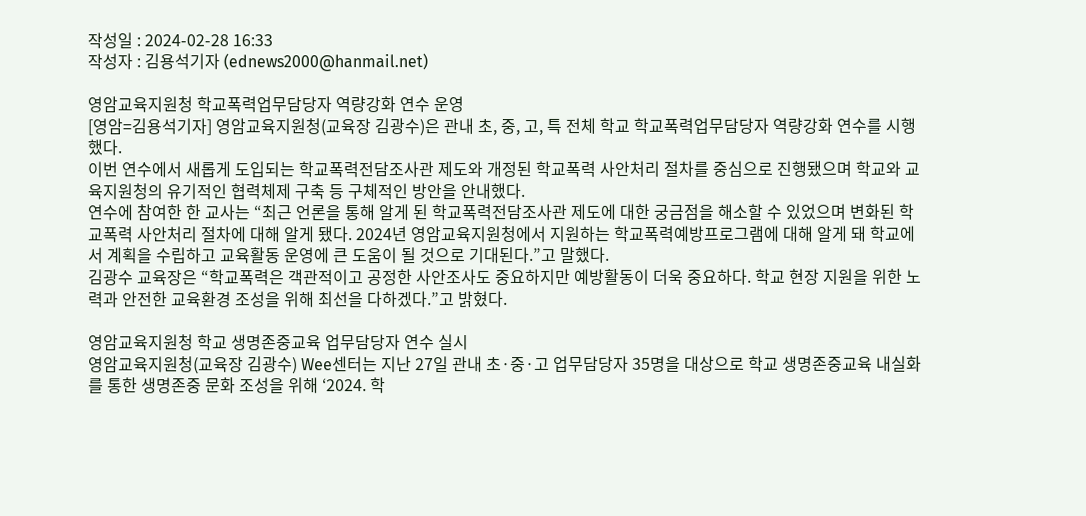작성일 : 2024-02-28 16:33
작성자 : 김용석기자 (ednews2000@hanmail.net)

영암교육지원청 학교폭력업무담당자 역량강화 연수 운영
[영암=김용석기자] 영암교육지원청(교육장 김광수)은 관내 초, 중, 고, 특 전체 학교 학교폭력업무담당자 역량강화 연수를 시행했다.
이번 연수에서 새롭게 도입되는 학교폭력전담조사관 제도와 개정된 학교폭력 사안처리 절차를 중심으로 진행됐으며 학교와 교육지원청의 유기적인 협력체제 구축 등 구체적인 방안을 안내했다.
연수에 참여한 한 교사는 “최근 언론을 통해 알게 된 학교폭력전담조사관 제도에 대한 궁금점을 해소할 수 있었으며 변화된 학교폭력 사안처리 절차에 대해 알게 됐다. 2024년 영암교육지원청에서 지원하는 학교폭력예방프로그램에 대해 알게 돼 학교에서 계획을 수립하고 교육활동 운영에 큰 도움이 될 것으로 기대된다.”고 말했다.
김광수 교육장은 “학교폭력은 객관적이고 공정한 사안조사도 중요하지만 예방활동이 더욱 중요하다. 학교 현장 지원을 위한 노력과 안전한 교육환경 조성을 위해 최선을 다하겠다.”고 밝혔다.

영암교육지원청 학교 생명존중교육 업무담당자 연수 실시
영암교육지원청(교육장 김광수) Wee센터는 지난 27일 관내 초·중·고 업무담당자 35명을 대상으로 학교 생명존중교육 내실화를 통한 생명존중 문화 조성을 위해 ‘2024. 학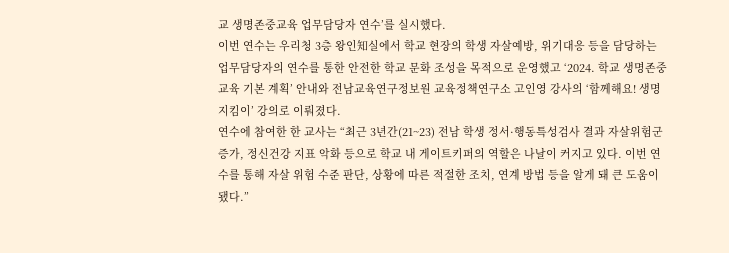교 생명존중교육 업무담당자 연수’를 실시했다.
이번 연수는 우리청 3층 왕인知실에서 학교 현장의 학생 자살예방, 위기대응 등을 담당하는 업무담당자의 연수를 통한 안전한 학교 문화 조성을 목적으로 운영했고 ‘2024. 학교 생명존중교육 기본 계획’ 안내와 전남교육연구정보원 교육정책연구소 고인영 강사의 ‘함께해요! 생명지킴이’ 강의로 이뤄졌다.
연수에 참여한 한 교사는 “최근 3년간(21~23) 전남 학생 정서·행동특성검사 결과 자살위험군 증가, 정신건강 지표 악화 등으로 학교 내 게이트키퍼의 역할은 나날이 커지고 있다. 이번 연수를 통해 자살 위험 수준 판단, 상황에 따른 적절한 조치, 연계 방법 등을 알게 돼 큰 도움이 됐다.”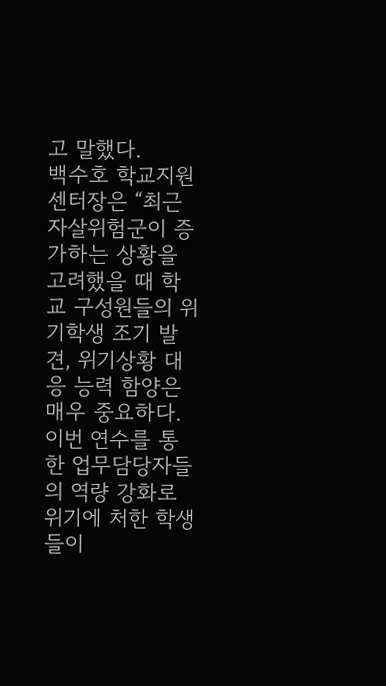고 말했다.
백수호 학교지원센터장은 “최근 자살위험군이 증가하는 상황을 고려했을 때 학교 구성원들의 위기학생 조기 발견, 위기상황 대응 능력 함양은 매우 중요하다. 이번 연수를 통한 업무담당자들의 역량 강화로 위기에 처한 학생들이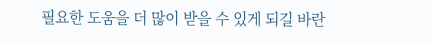필요한 도움을 더 많이 받을 수 있게 되길 바란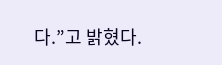다.”고 밝혔다.